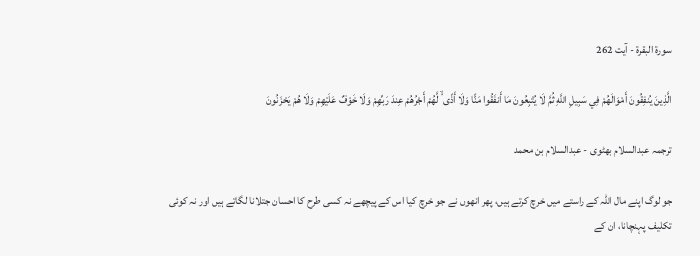سورة البقرة - آیت 262

الَّذِينَ يُنفِقُونَ أَمْوَالَهُمْ فِي سَبِيلِ اللَّهِ ثُمَّ لَا يُتْبِعُونَ مَا أَنفَقُوا مَنًّا وَلَا أَذًى ۙ لَّهُمْ أَجْرُهُمْ عِندَ رَبِّهِمْ وَلَا خَوْفٌ عَلَيْهِمْ وَلَا هُمْ يَحْزَنُونَ

ترجمہ عبدالسلام بھٹوی - عبدالسلام بن محمد

جو لوگ اپنے مال اللہ کے راستے میں خرچ کرتے ہیں، پھر انھوں نے جو خرچ کیا اس کے پیچھے نہ کسی طرح کا احسان جتلانا لگاتے ہیں اور نہ کوئی تکلیف پہنچانا، ان کے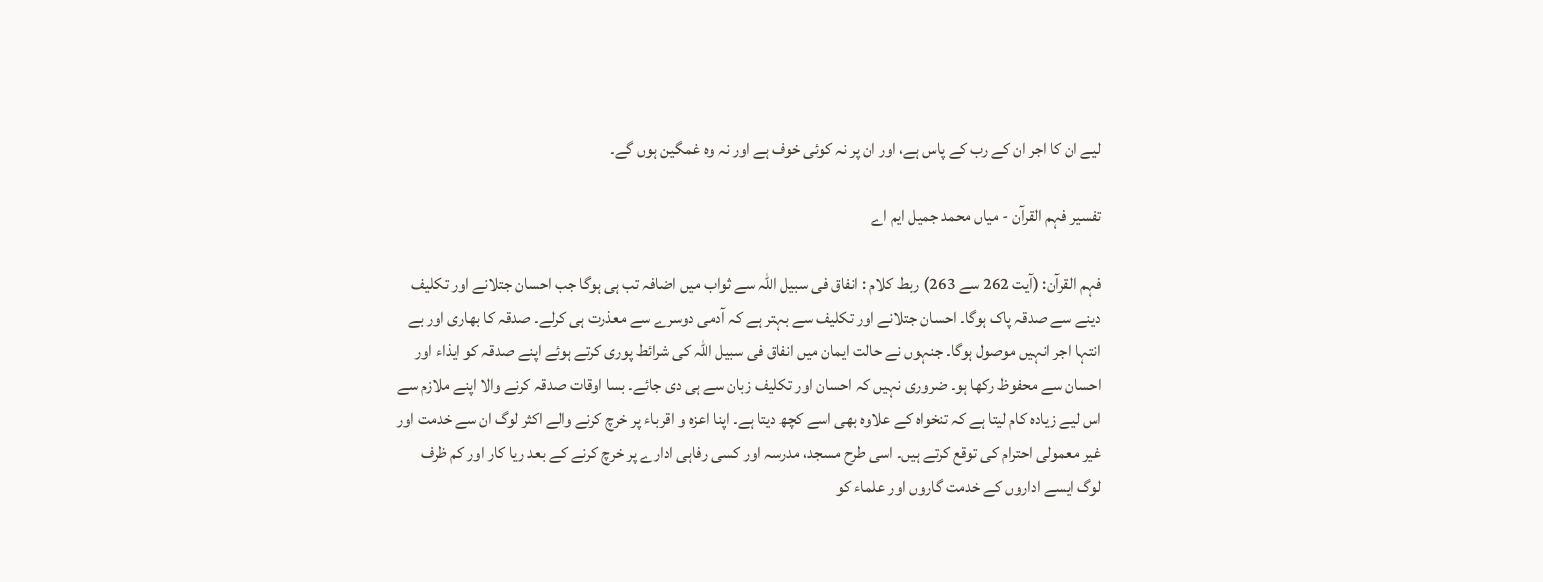لیے ان کا اجر ان کے رب کے پاس ہے، اور ان پر نہ کوئی خوف ہے اور نہ وہ غمگین ہوں گے۔

تفسیر فہم القرآن - میاں محمد جمیل ایم اے

فہم القرآن: (آیت 262 سے 263) ربط کلام : انفاق فی سبیل اللہ سے ثواب میں اضافہ تب ہی ہوگا جب احسان جتلانے اور تکلیف دینے سے صدقہ پاک ہوگا۔ احسان جتلانے اور تکلیف سے بہتر ہے کہ آدمی دوسرے سے معذرت ہی کرلے۔ صدقہ کا بھاری اور بے انتہا اجر انہیں موصول ہوگا۔ جنہوں نے حالت ایمان میں انفاق فی سبیل اللہ کی شرائط پوری کرتے ہوئے اپنے صدقہ کو ایذاء اور احسان سے محفوظ رکھا ہو۔ ضروری نہیں کہ احسان اور تکلیف زبان سے ہی دی جائے۔ بسا اوقات صدقہ کرنے والا اپنے ملازم سے اس لیے زیادہ کام لیتا ہے کہ تنخواہ کے علاوہ بھی اسے کچھ دیتا ہے۔ اپنا اعزہ و اقرباء پر خرچ کرنے والے اکثر لوگ ان سے خدمت اور غیر معمولی احترام کی توقع کرتے ہیں۔ اسی طرح مسجد، مدرسہ اور کسی رفاہی ادارے پر خرچ کرنے کے بعد ریا کار اور کم ظرف لوگ ایسے اداروں کے خدمت گاروں اور علماء کو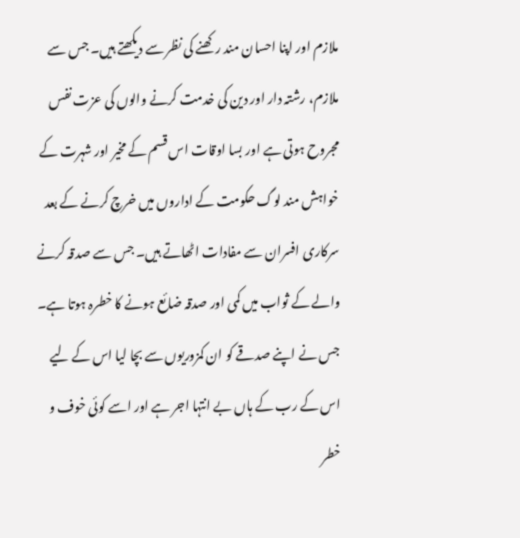ملازم اور اپنا احسان مند رکھنے کی نظر سے دیکھتے ہیں۔ جس سے ملازم، رشتہ دار اور دین کی خدمت کرنے والوں کی عزت نفس مجروح ہوتی ہے اور بسا اوقات اس قسم کے مخیر اور شہرت کے خواہش مند لوگ حکومت کے اداروں میں خرچ کرنے کے بعد سرکاری افسران سے مفادات اٹھاتے ہیں۔ جس سے صدقہ کرنے والے کے ثواب میں کمی اور صدقہ ضائع ہونے کا خطرہ ہوتا ہے۔ جس نے اپنے صدقے کو ان کمزوریوں سے بچا لیا اس کے لیے اس کے رب کے ہاں بے انتہا اجر ہے اور اسے کوئی خوف و خطر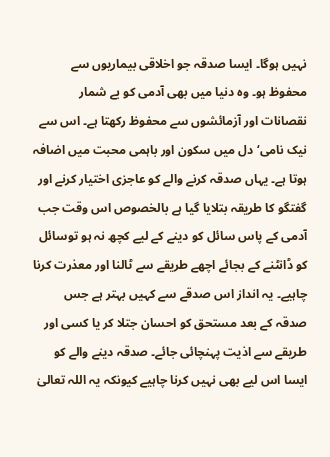نہیں ہوگا۔ ایسا صدقہ جو اخلاقی بیماریوں سے محفوظ ہو۔ وہ دنیا میں بھی آدمی کو بے شمار نقصانات اور آزمائشوں سے محفوظ رکھتا ہے۔ اس سے نیک نامی‘ دل میں سکون اور باہمی محبت میں اضافہ ہوتا ہے۔ یہاں صدقہ کرنے والے کو عاجزی اختیار کرنے اور گفتگو کا طریقہ بتلایا گیا ہے بالخصوص اس وقت جب آدمی کے پاس سائل کو دینے کے لیے کچھ نہ ہو توسائل کو ڈانٹنے کے بجائے اچھے طریقے سے ٹالنا اور معذرت کرنا چاہیے۔ یہ انداز اس صدقے سے کہیں بہتر ہے جس صدقہ کے بعد مستحق کو احسان جتلا کر یا کسی اور طریقے سے اذیت پہنچائی جائے۔ صدقہ دینے والے کو ایسا اس لیے بھی نہیں کرنا چاہیے کیونکہ یہ اللہ تعالیٰ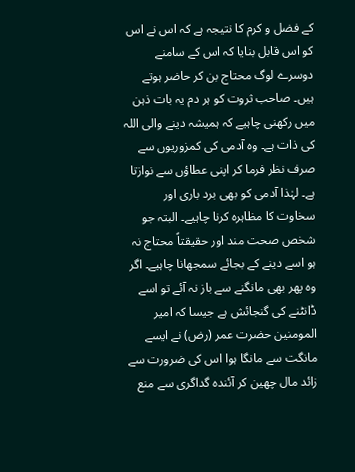کے فضل و کرم کا نتیجہ ہے کہ اس نے اس کو اس قابل بنایا کہ اس کے سامنے دوسرے لوگ محتاج بن کر حاضر ہوتے ہیں۔ صاحب ثروت کو ہر دم یہ بات ذہن میں رکھنی چاہیے کہ ہمیشہ دینے والی اللہ کی ذات ہے۔ وہ آدمی کی کمزوریوں سے صرف نظر فرما کر اپنی عطاؤں سے نوازتا ہے۔ لہٰذا آدمی کو بھی برد باری اور سخاوت کا مظاہرہ کرنا چاہیے۔ البتہ جو شخص صحت مند اور حقیقتاً محتاج نہ ہو اسے دینے کے بجائے سمجھانا چاہیے۔ اگر وہ پھر بھی مانگنے سے باز نہ آئے تو اسے ڈانٹنے کی گنجائش ہے جیسا کہ امیر المومنین حضرت عمر (رض) نے ایسے مانگت سے مانگا ہوا اس کی ضرورت سے زائد مال چھین کر آئندہ گداگری سے منع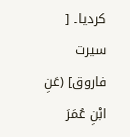کردیا۔ [ سیرت فاروق] (عَنِ ابْنِ عُمَرَ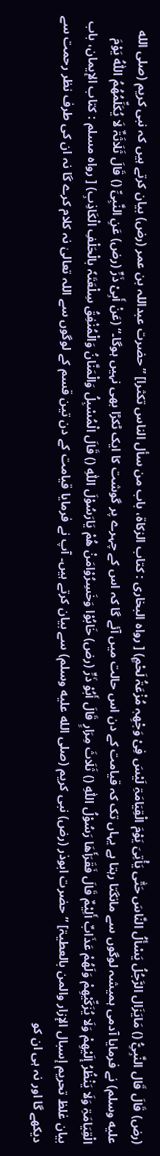(رض) قَالَ قَال النَّبِیُِّ () مَایَزَال الرَّجُلُ یَسْأَلُ النَّاسَ حَتّٰی یَأْتِیَ یَوْمَ الْقِیَامَۃِ لَیْسَ فِیْ وَجْھِہٖ مُزْعَۃُ لَحْمٍ) [ رواہ البخاری : کتاب الزکاۃ، باب من سأل الناس تکثرا] ” حضرت عبداللہ بن عمر (رض) بیان کرتے ہیں کہ نبی کریم (صلى الله عليه وسلم) نے فرمایا آدمی ہمیشہ لوگوں سے مانگتا رہتا ہے یہاں تک کہ قیامت کے دن اس حالت میں آئے گا کہ اس کے چہرے پر گوشت کا ایک ٹکڑا بھی نہیں ہوگا۔“ (عَنْ أَبِیْ ذَرٍّ (رض) عَنِ النَّبِیِّ () قَالَ ثَلَاثَۃٌ لَا یُکَلِّمُھُمُ اللّٰہُ یَوْمَ الْقِیَامَۃِ وَلَا یَنْظُرُ إلَیْھِمْ وَلَا یُزَکِّیْھِمْ وَلَھُمْ عَذَابٌ أَلِیْمٌ قَالَ فَقَرَأَھَا رَسُوْلُ اللّٰہِ () ثَلَاثَ مِرَارٍ قَالَ أَبُوْ ذَرٍّ (رض) خَابُوْا وَخَسِرُوْامَنْ ھُمْ یَارَسُوْلَ اللّٰہِ () قَالَ الْمُسْبِلُ وَالْمَنَّانُ وَالْمُنْفِقُ سِلْعَتَہٗ بالْحَلْفِ الْکَاذِبِ) [ رواہ مسلم : کتاب الإیمان، باب بیان غلظ تحریم إسبال الإزار والمن بالعطیۃ] ” حضرت ابوذر (رض) نبی کریم (صلى الله عليه وسلم) سے بیان کرتے ہیں۔ آپ نے فرمایا قیامت کے دن تین قسم کے لوگوں سے اللہ تعالیٰ نہ کلام کرے گا نہ ان کی طرف نظر رحمت سے دیکھے گا اور نہ ہی ان کو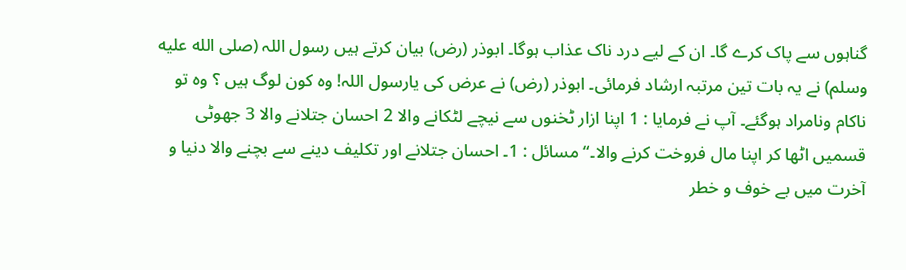گناہوں سے پاک کرے گا۔ ان کے لیے درد ناک عذاب ہوگا۔ ابوذر (رض) بیان کرتے ہیں رسول اللہ (صلى الله عليه وسلم) نے یہ بات تین مرتبہ ارشاد فرمائی۔ ابوذر (رض) نے عرض کی یارسول اللہ! وہ کون لوگ ہیں ؟ وہ تو ناکام ونامراد ہوگئے۔ آپ نے فرمایا : 1 اپنا ازار ٹخنوں سے نیچے لٹکانے والا 2 احسان جتلانے والا 3 جھوٹی قسمیں اٹھا کر اپنا مال فروخت کرنے والا۔“ مسائل : 1۔ احسان جتلانے اور تکلیف دینے سے بچنے والا دنیا و آخرت میں بے خوف و خطر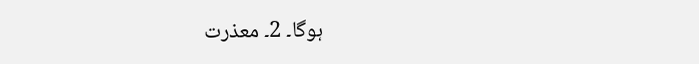ہوگا۔ 2۔ معذرت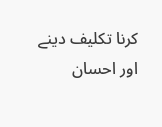کرنا تکلیف دینے اور احسان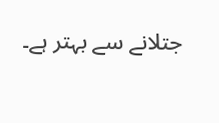جتلانے سے بہتر ہے۔